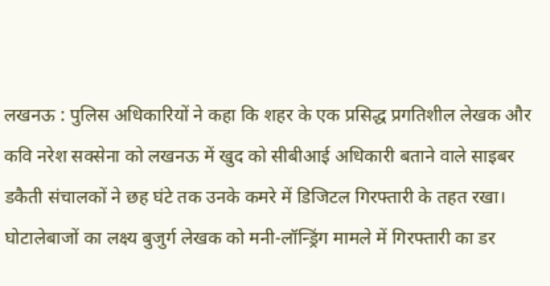लखनऊ : पुलिस अधिकारियों ने कहा कि शहर के एक प्रसिद्ध प्रगतिशील लेखक और कवि नरेश सक्सेना को लखनऊ में खुद को सीबीआई अधिकारी बताने वाले साइबर डकैती संचालकों ने छह घंटे तक उनके कमरे में डिजिटल गिरफ्तारी के तहत रखा। घोटालेबाजों का लक्ष्य बुजुर्ग लेखक को मनी-लॉन्ड्रिंग मामले में गिरफ्तारी का डर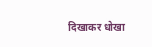दिखाकर धोखा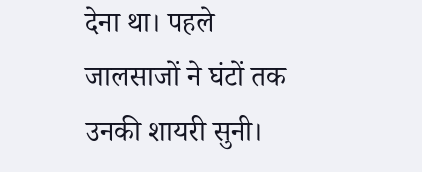देना था। पहले जालसाजों ने घंटों तक उनकी शायरी सुनी।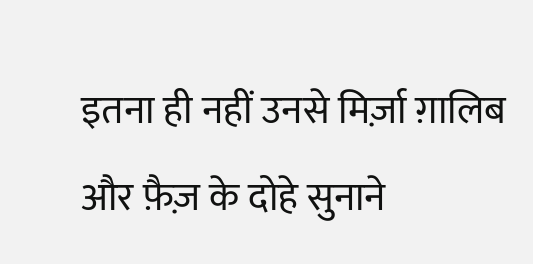इतना ही नहीं उनसे मिर्ज़ा ग़ालिब और फ़ैज़ के दोहे सुनाने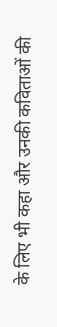के लिए भी कहा और उनकी कविताओं की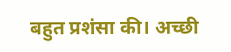बहुत प्रशंसा की। अच्छी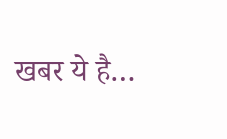खबर ये है…